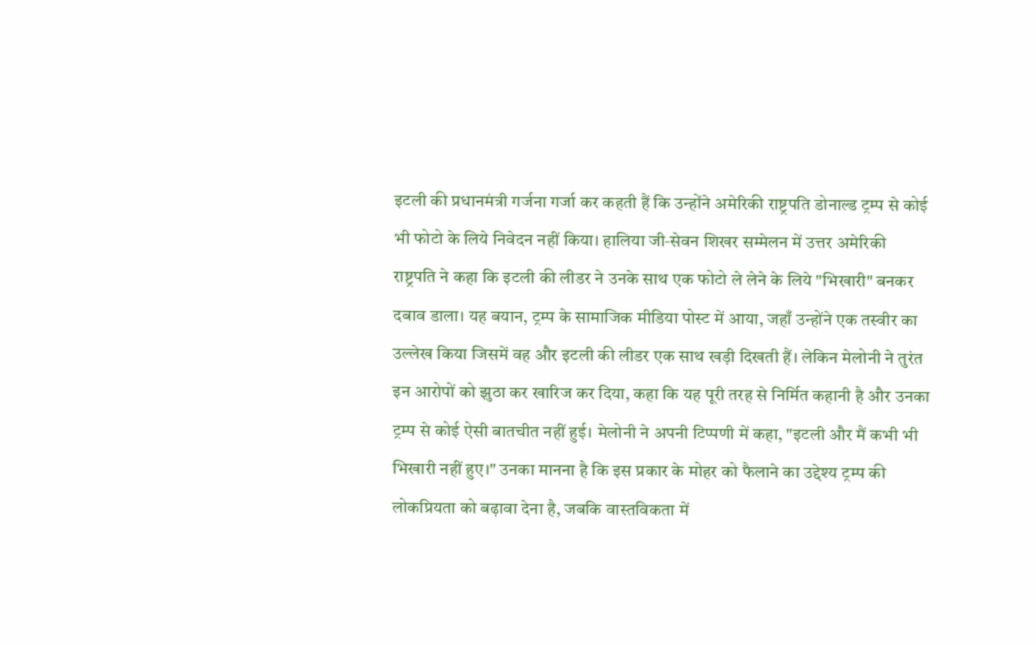इटली की प्रधानमंत्री गर्जना गर्जा कर कहती हैं कि उन्होंने अमेरिकी राष्ट्रपति डोनाल्ड ट्रम्प से कोई भी फोटो के लिये निवेदन नहीं किया। हालिया जी‑सेवन शिखर सम्मेलन में उत्तर अमेरिकी राष्ट्रपति ने कहा कि इटली की लीडर ने उनके साथ एक फोटो ले लेने के लिये "भिखारी" बनकर दबाव डाला। यह बयान, ट्रम्प के सामाजिक मीडिया पोस्ट में आया, जहाँ उन्होंने एक तस्वीर का उल्लेख किया जिसमें वह और इटली की लीडर एक साथ खड़ी दिखती हैं। लेकिन मेलोनी ने तुरंत इन आरोपों को झुठा कर खारिज कर दिया, कहा कि यह पूरी तरह से निर्मित कहानी है और उनका ट्रम्प से कोई ऐसी बातचीत नहीं हुई। मेलोनी ने अपनी टिप्पणी में कहा, "इटली और मैं कभी भी भिखारी नहीं हुए।" उनका मानना है कि इस प्रकार के मोहर को फैलाने का उद्देश्य ट्रम्प की लोकप्रियता को बढ़ावा देना है, जबकि वास्तविकता में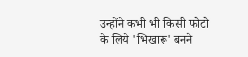उन्होंने कभी भी किसी फोटो के लिये 'भिखारू' बनने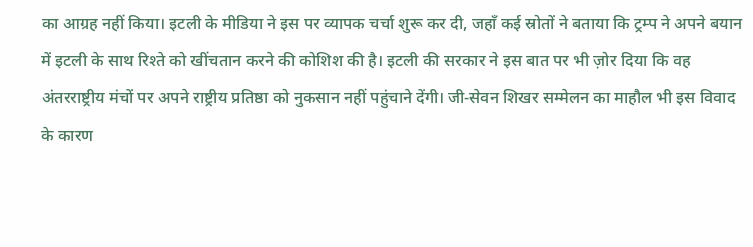का आग्रह नहीं किया। इटली के मीडिया ने इस पर व्यापक चर्चा शुरू कर दी, जहाँ कई स्रोतों ने बताया कि ट्रम्प ने अपने बयान में इटली के साथ रिश्ते को खींचतान करने की कोशिश की है। इटली की सरकार ने इस बात पर भी ज़ोर दिया कि वह अंतरराष्ट्रीय मंचों पर अपने राष्ट्रीय प्रतिष्ठा को नुकसान नहीं पहुंचाने देंगी। जी‑सेवन शिखर सम्मेलन का माहौल भी इस विवाद के कारण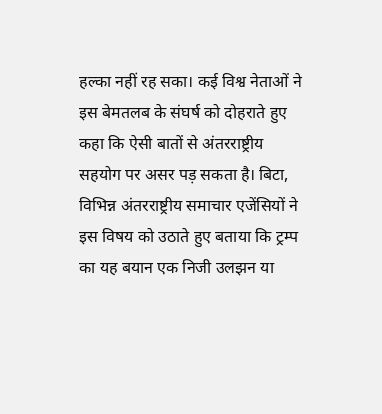हल्का नहीं रह सका। कई विश्व नेताओं ने इस बेमतलब के संघर्ष को दोहराते हुए कहा कि ऐसी बातों से अंतरराष्ट्रीय सहयोग पर असर पड़ सकता है। बिटा, विभिन्न अंतरराष्ट्रीय समाचार एजेंसियों ने इस विषय को उठाते हुए बताया कि ट्रम्प का यह बयान एक निजी उलझन या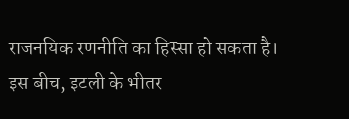राजनयिक रणनीति का हिस्सा हो सकता है। इस बीच, इटली के भीतर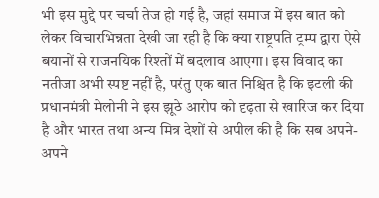भी इस मुद्दे पर चर्चा तेज हो गई है, जहां समाज में इस बात को लेकर विचारभिन्नता देखी जा रही है कि क्या राष्ट्रपति ट्रम्प द्वारा ऐसे बयानों से राजनयिक रिश्तों में बदलाव आएगा। इस विवाद का नतीजा अभी स्पष्ट नहीं है, परंतु एक बात निश्चित है कि इटली की प्रधानमंत्री मेलोनी ने इस झूठे आरोप को दृढ़ता से खारिज कर दिया है और भारत तथा अन्य मित्र देशों से अपील की है कि सब अपने-अपने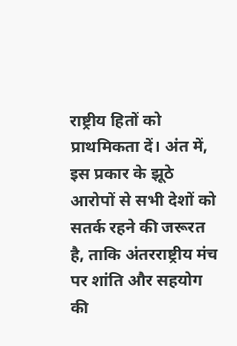राष्ट्रीय हितों को प्राथमिकता दें। अंत में, इस प्रकार के झूठे आरोपों से सभी देशों को सतर्क रहने की जरूरत है, ताकि अंतरराष्ट्रीय मंच पर शांति और सहयोग की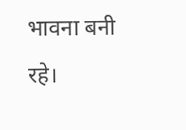भावना बनी रहे।